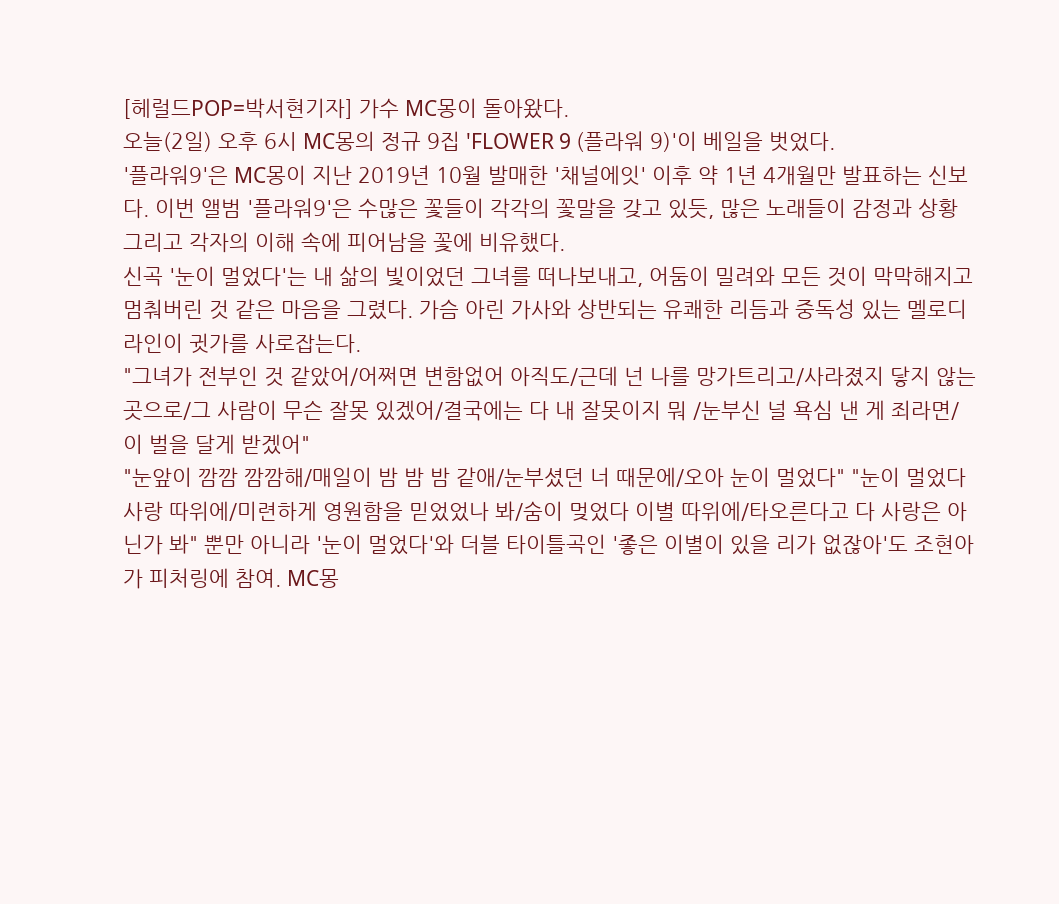[헤럴드POP=박서현기자] 가수 MC몽이 돌아왔다.
오늘(2일) 오후 6시 MC몽의 정규 9집 'FLOWER 9 (플라워 9)'이 베일을 벗었다.
'플라워9'은 MC몽이 지난 2019년 10월 발매한 '채널에잇' 이후 약 1년 4개월만 발표하는 신보다. 이번 앨범 '플라워9'은 수많은 꽃들이 각각의 꽃말을 갖고 있듯, 많은 노래들이 감정과 상황 그리고 각자의 이해 속에 피어남을 꽃에 비유했다.
신곡 '눈이 멀었다'는 내 삶의 빛이었던 그녀를 떠나보내고, 어둠이 밀려와 모든 것이 막막해지고 멈춰버린 것 같은 마음을 그렸다. 가슴 아린 가사와 상반되는 유쾌한 리듬과 중독성 있는 멜로디 라인이 귓가를 사로잡는다.
"그녀가 전부인 것 같았어/어쩌면 변함없어 아직도/근데 넌 나를 망가트리고/사라졌지 닿지 않는 곳으로/그 사람이 무슨 잘못 있겠어/결국에는 다 내 잘못이지 뭐 /눈부신 널 욕심 낸 게 죄라면/이 벌을 달게 받겠어"
"눈앞이 깜깜 깜깜해/매일이 밤 밤 밤 같애/눈부셨던 너 때문에/오아 눈이 멀었다" "눈이 멀었다 사랑 따위에/미련하게 영원함을 믿었었나 봐/숨이 멎었다 이별 따위에/타오른다고 다 사랑은 아닌가 봐" 뿐만 아니라 '눈이 멀었다'와 더블 타이틀곡인 '좋은 이별이 있을 리가 없잖아'도 조현아가 피처링에 참여. MC몽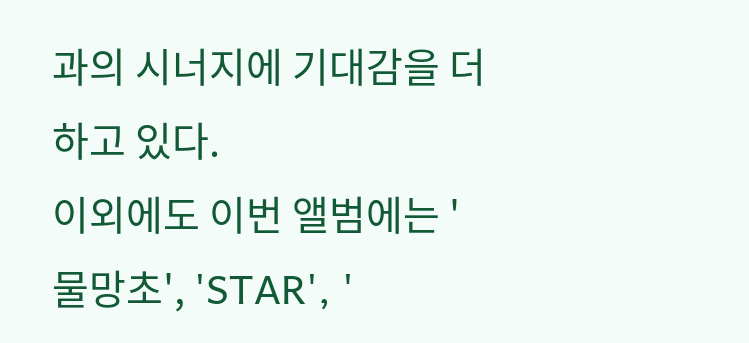과의 시너지에 기대감을 더하고 있다.
이외에도 이번 앨범에는 '물망초', 'STAR', '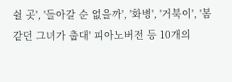쉴 곳', '들아갈 순 없을까', '화병', '거북이', '봄 같던 그녀가 춥대' 피아노버전 등 10개의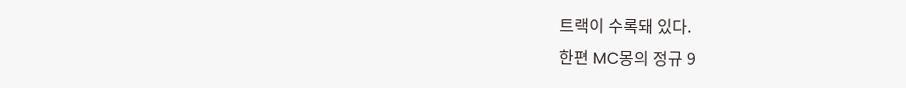트랙이 수록돼 있다.
한편 MC몽의 정규 9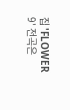집 'FLOWER 9' 전곡은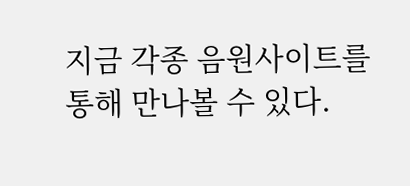지금 각종 음원사이트를 통해 만나볼 수 있다.